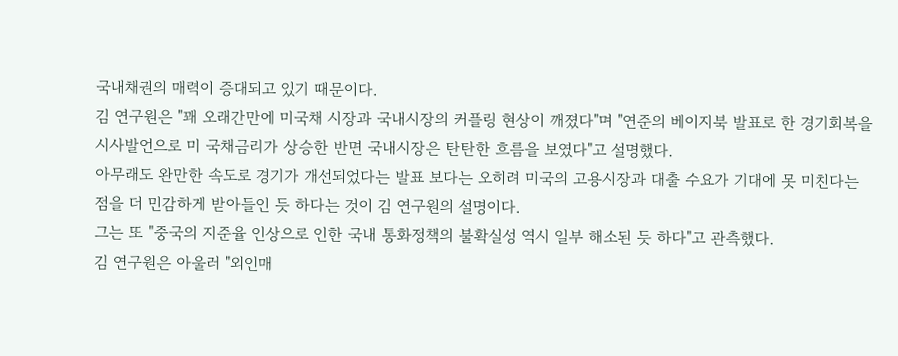국내채권의 매력이 증대되고 있기 때문이다.
김 연구원은 "꽤 오래간만에 미국채 시장과 국내시장의 커플링 현상이 깨졌다"며 "연준의 베이지북 발표로 한 경기회복을 시사발언으로 미 국채금리가 상승한 반면 국내시장은 탄탄한 흐름을 보였다"고 설명했다.
아무래도 완만한 속도로 경기가 개선되었다는 발표 보다는 오히려 미국의 고용시장과 대출 수요가 기대에 못 미친다는 점을 더 민감하게 받아들인 듯 하다는 것이 김 연구원의 설명이다.
그는 또 "중국의 지준율 인상으로 인한 국내 통화정책의 불확실성 역시 일부 해소된 듯 하다"고 관측했다.
김 연구원은 아울러 "외인매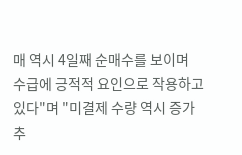매 역시 4일째 순매수를 보이며 수급에 긍적적 요인으로 작용하고 있다"며 "미결제 수량 역시 증가추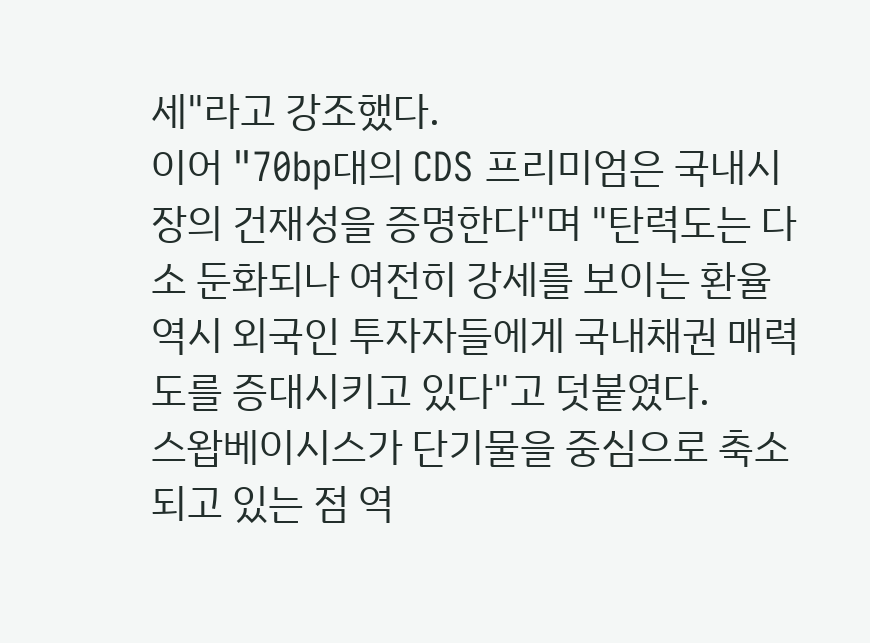세"라고 강조했다.
이어 "70bp대의 CDS 프리미엄은 국내시장의 건재성을 증명한다"며 "탄력도는 다소 둔화되나 여전히 강세를 보이는 환율 역시 외국인 투자자들에게 국내채권 매력도를 증대시키고 있다"고 덧붙였다.
스왑베이시스가 단기물을 중심으로 축소되고 있는 점 역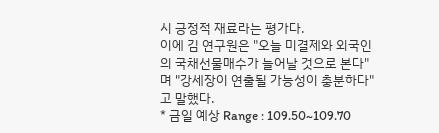시 긍정적 재료라는 평가다.
이에 김 연구원은 "오늘 미결제와 외국인의 국채선물매수가 늘어날 것으로 본다"며 "강세장이 연출될 가능성이 충분하다"고 말했다.
* 금일 예상 Range : 109.50~109.70